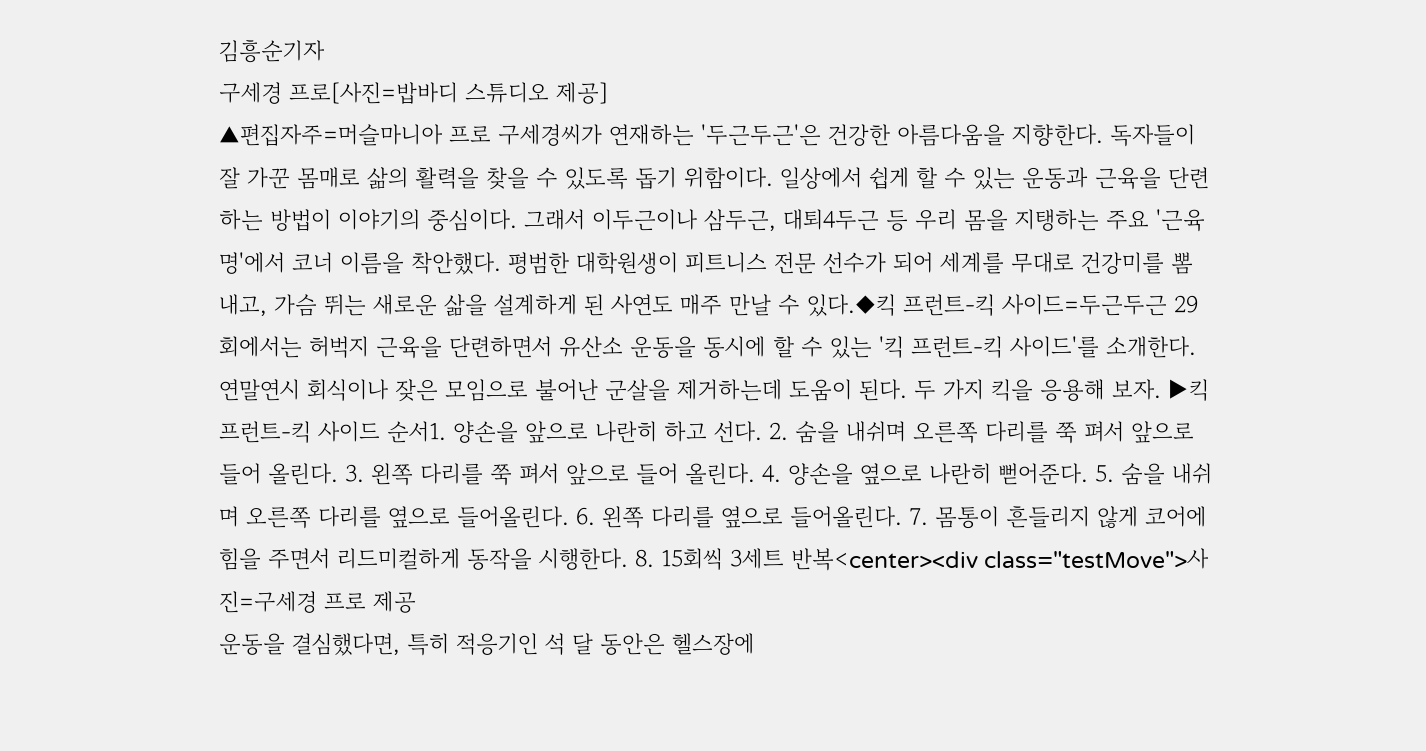김흥순기자
구세경 프로[사진=밥바디 스튜디오 제공]
▲편집자주=머슬마니아 프로 구세경씨가 연재하는 '두근두근'은 건강한 아름다움을 지향한다. 독자들이 잘 가꾼 몸매로 삶의 활력을 찾을 수 있도록 돕기 위함이다. 일상에서 쉽게 할 수 있는 운동과 근육을 단련하는 방법이 이야기의 중심이다. 그래서 이두근이나 삼두근, 대퇴4두근 등 우리 몸을 지탱하는 주요 '근육명'에서 코너 이름을 착안했다. 평범한 대학원생이 피트니스 전문 선수가 되어 세계를 무대로 건강미를 뽐내고, 가슴 뛰는 새로운 삶을 설계하게 된 사연도 매주 만날 수 있다.◆킥 프런트-킥 사이드=두근두근 29회에서는 허벅지 근육을 단련하면서 유산소 운동을 동시에 할 수 있는 '킥 프런트-킥 사이드'를 소개한다. 연말연시 회식이나 잦은 모임으로 불어난 군살을 제거하는데 도움이 된다. 두 가지 킥을 응용해 보자. ▶킥 프런트-킥 사이드 순서1. 양손을 앞으로 나란히 하고 선다. 2. 숨을 내쉬며 오른쪽 다리를 쭉 펴서 앞으로 들어 올린다. 3. 왼쪽 다리를 쭉 펴서 앞으로 들어 올린다. 4. 양손을 옆으로 나란히 뻗어준다. 5. 숨을 내쉬며 오른쪽 다리를 옆으로 들어올린다. 6. 왼쪽 다리를 옆으로 들어올린다. 7. 몸통이 흔들리지 않게 코어에 힘을 주면서 리드미컬하게 동작을 시행한다. 8. 15회씩 3세트 반복<center><div class="testMove">사진=구세경 프로 제공
운동을 결심했다면, 특히 적응기인 석 달 동안은 헬스장에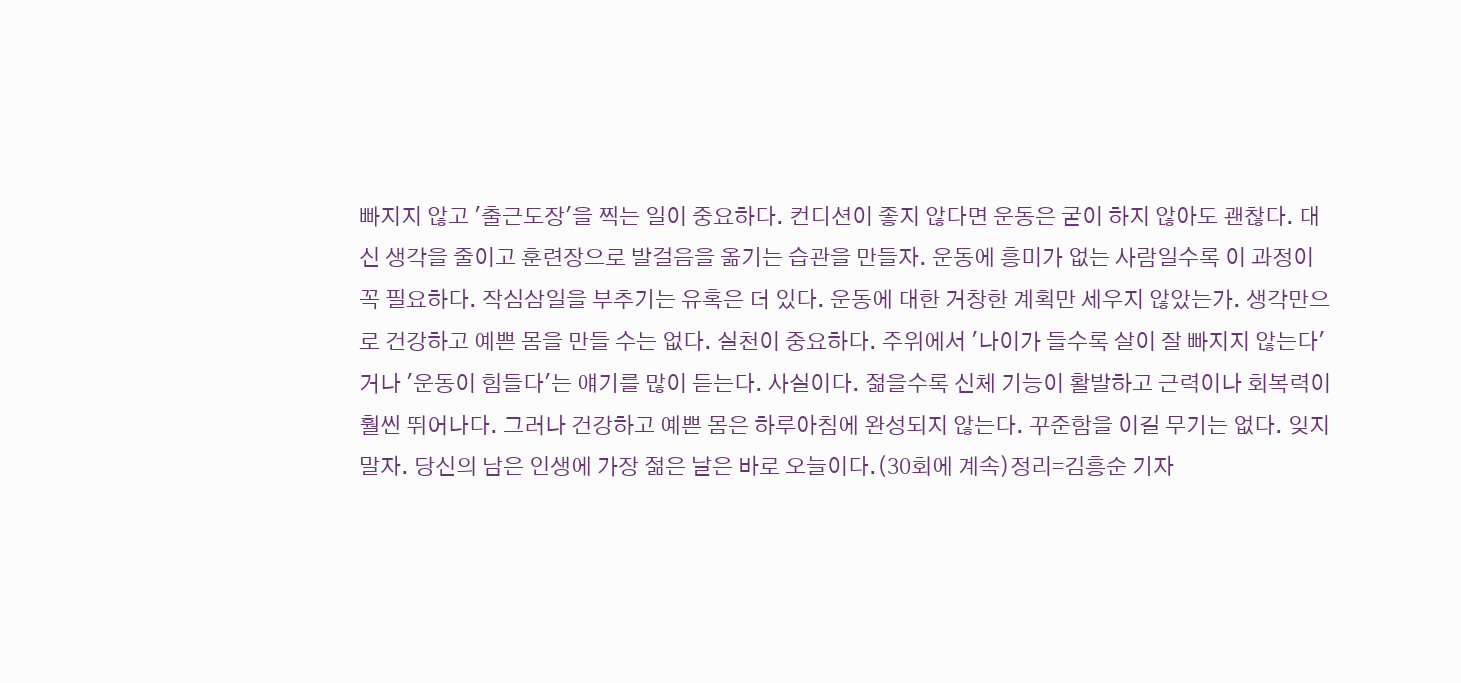빠지지 않고 '출근도장'을 찍는 일이 중요하다. 컨디션이 좋지 않다면 운동은 굳이 하지 않아도 괜찮다. 대신 생각을 줄이고 훈련장으로 발걸음을 옮기는 습관을 만들자. 운동에 흥미가 없는 사람일수록 이 과정이 꼭 필요하다. 작심삼일을 부추기는 유혹은 더 있다. 운동에 대한 거창한 계획만 세우지 않았는가. 생각만으로 건강하고 예쁜 몸을 만들 수는 없다. 실천이 중요하다. 주위에서 '나이가 들수록 살이 잘 빠지지 않는다'거나 '운동이 힘들다'는 얘기를 많이 듣는다. 사실이다. 젊을수록 신체 기능이 활발하고 근력이나 회복력이 훨씬 뛰어나다. 그러나 건강하고 예쁜 몸은 하루아침에 완성되지 않는다. 꾸준함을 이길 무기는 없다. 잊지 말자. 당신의 남은 인생에 가장 젊은 날은 바로 오늘이다.(30회에 계속)정리=김흥순 기자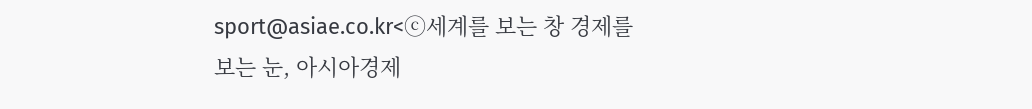sport@asiae.co.kr<ⓒ세계를 보는 창 경제를 보는 눈, 아시아경제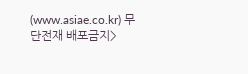(www.asiae.co.kr) 무단전재 배포금지>